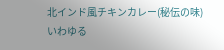北インド風チキンカレー(秘伝の味)
いわゆる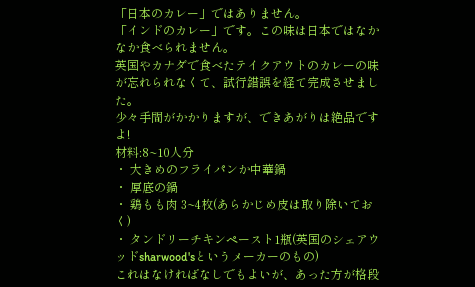「日本のカレー」ではありません。
「インドのカレー」です。この味は日本ではなかなか食べられません。
英国やカナダで食べたテイクアウトのカレーの味が忘れられなくて、試行錯誤を経て完成させました。
少々手間がかかりますが、できあがりは絶品ですよ!
材料:8~10人分
・ 大きめのフライパンか中華鍋
・ 厚底の鍋
・ 鶏もも肉 3~4枚(あらかじめ皮は取り除いておく)
・ タンドリーチキンペースト1瓶(英国のシェアウッドsharwood'sというメーカーのもの)
これはなければなしでもよいが、あった方が格段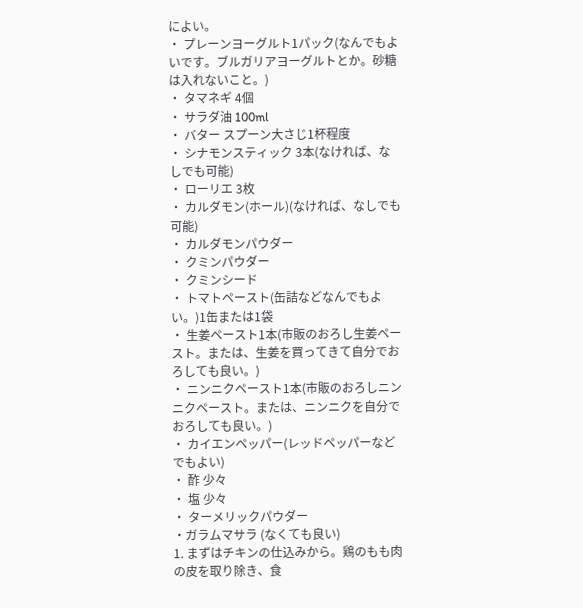によい。
・ プレーンヨーグルト1パック(なんでもよいです。ブルガリアヨーグルトとか。砂糖は入れないこと。)
・ タマネギ 4個
・ サラダ油 100ml
・ バター スプーン大さじ1杯程度
・ シナモンスティック 3本(なければ、なしでも可能)
・ ローリエ 3枚
・ カルダモン(ホール)(なければ、なしでも可能)
・ カルダモンパウダー
・ クミンパウダー
・ クミンシード
・ トマトペースト(缶詰などなんでもよい。)1缶または1袋
・ 生姜ペースト1本(市販のおろし生姜ペースト。または、生姜を買ってきて自分でおろしても良い。)
・ ニンニクペースト1本(市販のおろしニンニクペースト。または、ニンニクを自分でおろしても良い。)
・ カイエンペッパー(レッドペッパーなどでもよい)
・ 酢 少々
・ 塩 少々
・ ターメリックパウダー
・ガラムマサラ (なくても良い)
1. まずはチキンの仕込みから。鶏のもも肉の皮を取り除き、食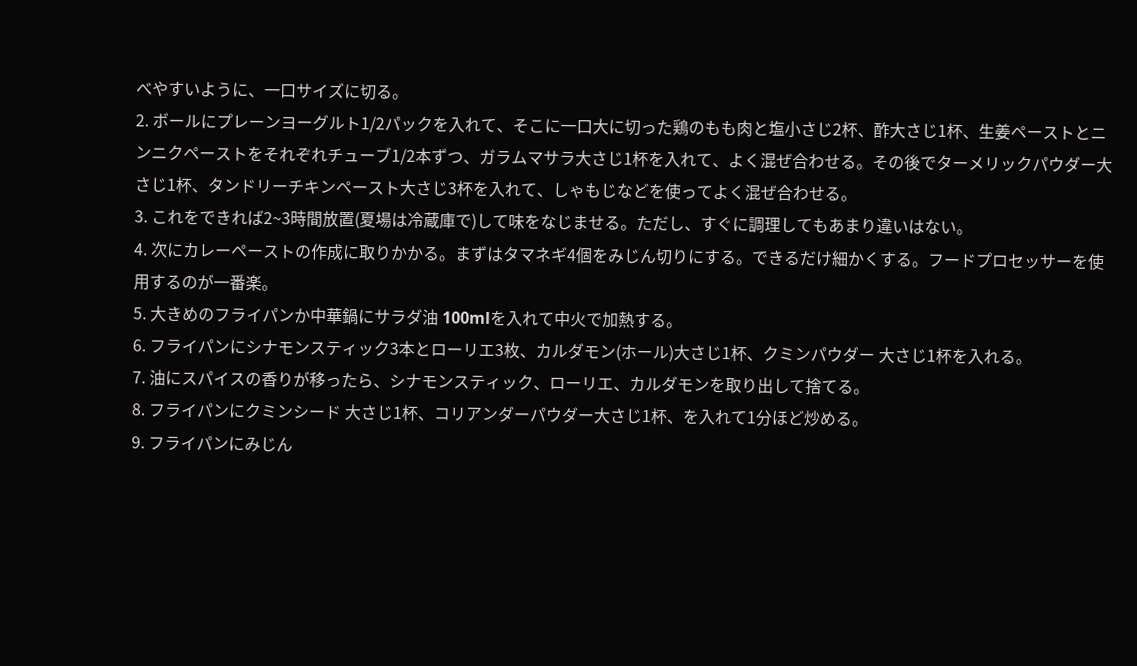べやすいように、一口サイズに切る。
2. ボールにプレーンヨーグルト1/2パックを入れて、そこに一口大に切った鶏のもも肉と塩小さじ2杯、酢大さじ1杯、生姜ペーストとニンニクペーストをそれぞれチューブ1/2本ずつ、ガラムマサラ大さじ1杯を入れて、よく混ぜ合わせる。その後でターメリックパウダー大さじ1杯、タンドリーチキンペースト大さじ3杯を入れて、しゃもじなどを使ってよく混ぜ合わせる。
3. これをできれば2~3時間放置(夏場は冷蔵庫で)して味をなじませる。ただし、すぐに調理してもあまり違いはない。
4. 次にカレーペーストの作成に取りかかる。まずはタマネギ4個をみじん切りにする。できるだけ細かくする。フードプロセッサーを使用するのが一番楽。
5. 大きめのフライパンか中華鍋にサラダ油 100mlを入れて中火で加熱する。
6. フライパンにシナモンスティック3本とローリエ3枚、カルダモン(ホール)大さじ1杯、クミンパウダー 大さじ1杯を入れる。
7. 油にスパイスの香りが移ったら、シナモンスティック、ローリエ、カルダモンを取り出して捨てる。
8. フライパンにクミンシード 大さじ1杯、コリアンダーパウダー大さじ1杯、を入れて1分ほど炒める。
9. フライパンにみじん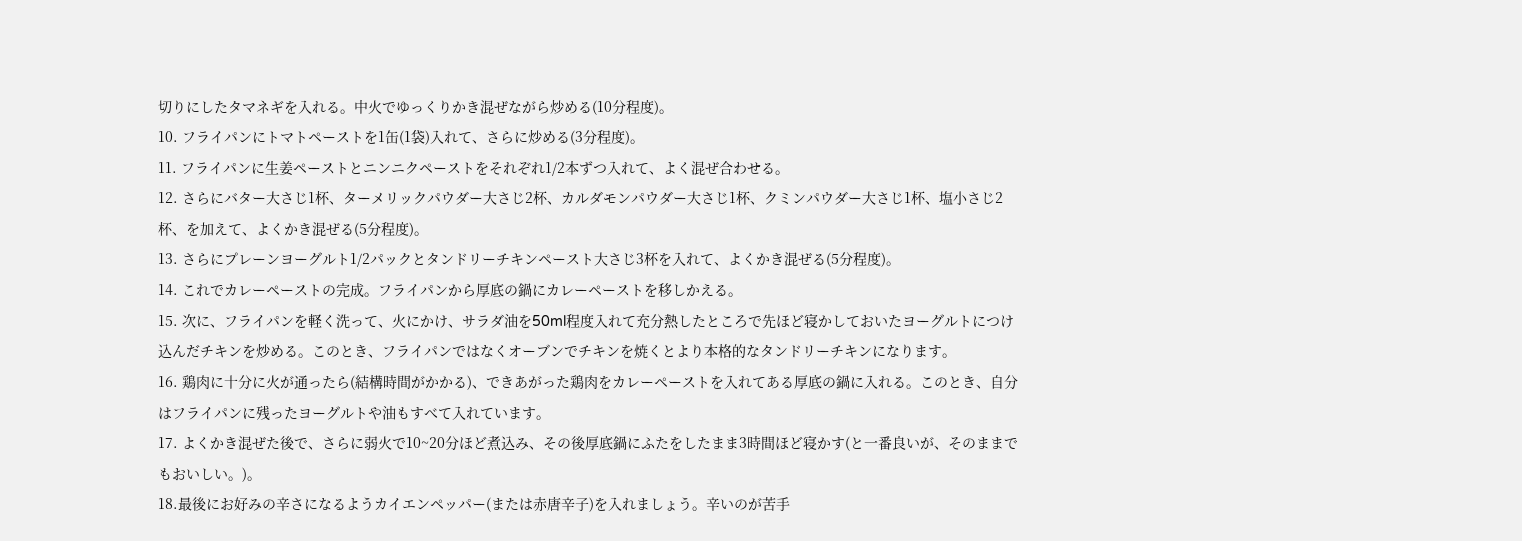切りにしたタマネギを入れる。中火でゆっくりかき混ぜながら炒める(10分程度)。
10. フライパンにトマトペーストを1缶(1袋)入れて、さらに炒める(3分程度)。
11. フライパンに生姜ペーストとニンニクペーストをそれぞれ1/2本ずつ入れて、よく混ぜ合わせる。
12. さらにバター大さじ1杯、ターメリックパウダー大さじ2杯、カルダモンパウダー大さじ1杯、クミンパウダー大さじ1杯、塩小さじ2杯、を加えて、よくかき混ぜる(5分程度)。
13. さらにプレーンヨーグルト1/2パックとタンドリーチキンペースト大さじ3杯を入れて、よくかき混ぜる(5分程度)。
14. これでカレーペーストの完成。フライパンから厚底の鍋にカレーペーストを移しかえる。
15. 次に、フライパンを軽く洗って、火にかけ、サラダ油を50ml程度入れて充分熱したところで先ほど寝かしておいたヨーグルトにつけ込んだチキンを炒める。このとき、フライパンではなくオーブンでチキンを焼くとより本格的なタンドリーチキンになります。
16. 鶏肉に十分に火が通ったら(結構時間がかかる)、できあがった鶏肉をカレーペーストを入れてある厚底の鍋に入れる。このとき、自分はフライパンに残ったヨーグルトや油もすべて入れています。
17. よくかき混ぜた後で、さらに弱火で10~20分ほど煮込み、その後厚底鍋にふたをしたまま3時間ほど寝かす(と一番良いが、そのままでもおいしい。)。
18.最後にお好みの辛さになるようカイエンペッパー(または赤唐辛子)を入れましょう。辛いのが苦手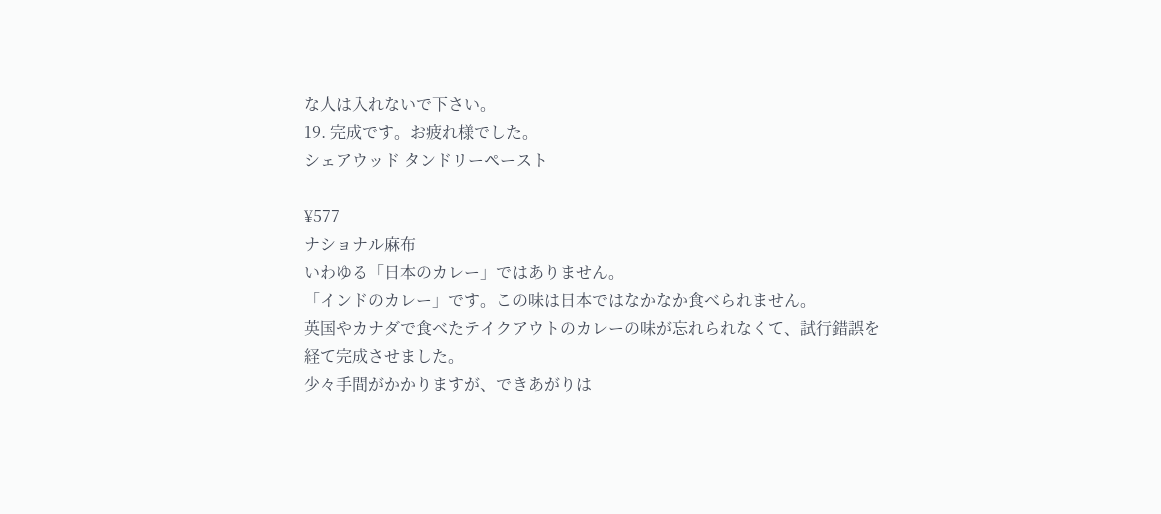な人は入れないで下さい。
19. 完成です。お疲れ様でした。
シェアウッド タンドリーペースト

¥577
ナショナル麻布
いわゆる「日本のカレー」ではありません。
「インドのカレー」です。この味は日本ではなかなか食べられません。
英国やカナダで食べたテイクアウトのカレーの味が忘れられなくて、試行錯誤を経て完成させました。
少々手間がかかりますが、できあがりは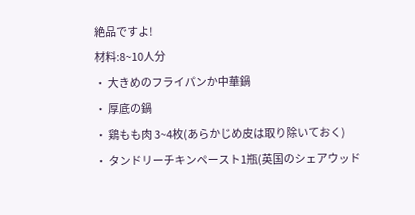絶品ですよ!
材料:8~10人分
・ 大きめのフライパンか中華鍋
・ 厚底の鍋
・ 鶏もも肉 3~4枚(あらかじめ皮は取り除いておく)
・ タンドリーチキンペースト1瓶(英国のシェアウッド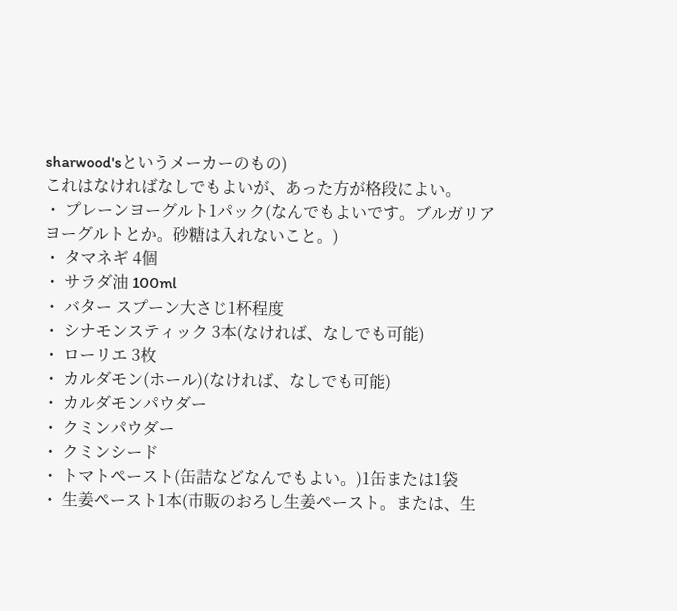sharwood'sというメーカーのもの)
これはなければなしでもよいが、あった方が格段によい。
・ プレーンヨーグルト1パック(なんでもよいです。ブルガリアヨーグルトとか。砂糖は入れないこと。)
・ タマネギ 4個
・ サラダ油 100ml
・ バター スプーン大さじ1杯程度
・ シナモンスティック 3本(なければ、なしでも可能)
・ ローリエ 3枚
・ カルダモン(ホール)(なければ、なしでも可能)
・ カルダモンパウダー
・ クミンパウダー
・ クミンシード
・ トマトペースト(缶詰などなんでもよい。)1缶または1袋
・ 生姜ペースト1本(市販のおろし生姜ペースト。または、生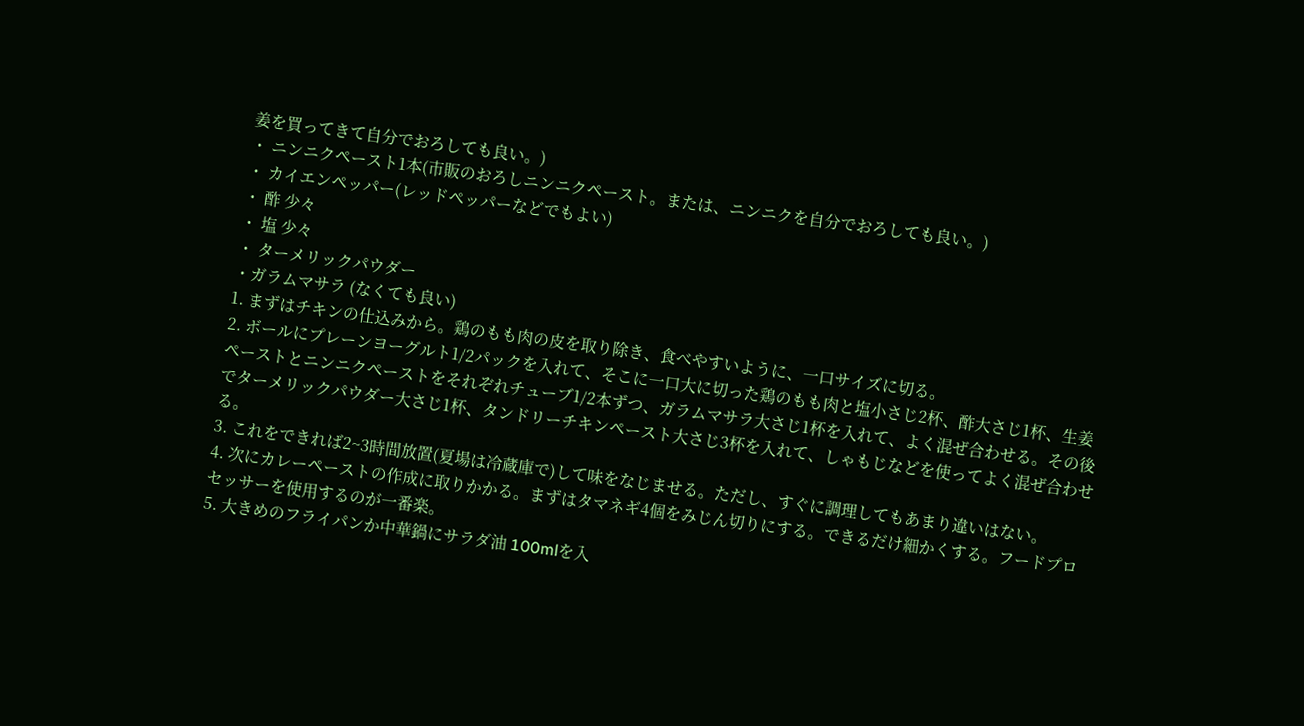姜を買ってきて自分でおろしても良い。)
・ ニンニクペースト1本(市販のおろしニンニクペースト。または、ニンニクを自分でおろしても良い。)
・ カイエンペッパー(レッドペッパーなどでもよい)
・ 酢 少々
・ 塩 少々
・ ターメリックパウダー
・ガラムマサラ (なくても良い)
1. まずはチキンの仕込みから。鶏のもも肉の皮を取り除き、食べやすいように、一口サイズに切る。
2. ボールにプレーンヨーグルト1/2パックを入れて、そこに一口大に切った鶏のもも肉と塩小さじ2杯、酢大さじ1杯、生姜ペーストとニンニクペーストをそれぞれチューブ1/2本ずつ、ガラムマサラ大さじ1杯を入れて、よく混ぜ合わせる。その後でターメリックパウダー大さじ1杯、タンドリーチキンペースト大さじ3杯を入れて、しゃもじなどを使ってよく混ぜ合わせる。
3. これをできれば2~3時間放置(夏場は冷蔵庫で)して味をなじませる。ただし、すぐに調理してもあまり違いはない。
4. 次にカレーペーストの作成に取りかかる。まずはタマネギ4個をみじん切りにする。できるだけ細かくする。フードプロセッサーを使用するのが一番楽。
5. 大きめのフライパンか中華鍋にサラダ油 100mlを入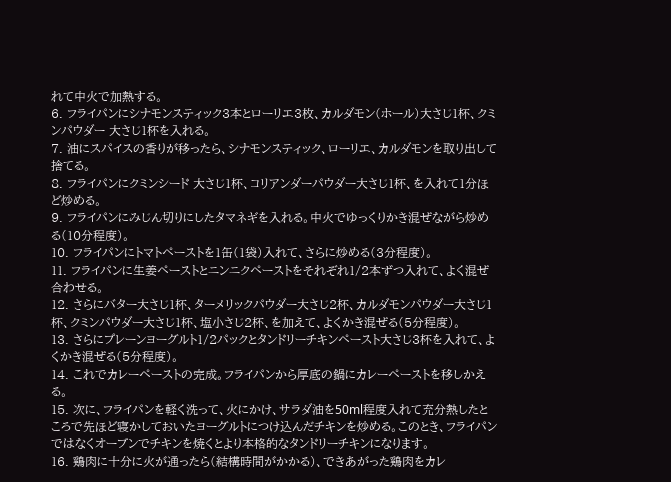れて中火で加熱する。
6. フライパンにシナモンスティック3本とローリエ3枚、カルダモン(ホール)大さじ1杯、クミンパウダー 大さじ1杯を入れる。
7. 油にスパイスの香りが移ったら、シナモンスティック、ローリエ、カルダモンを取り出して捨てる。
8. フライパンにクミンシード 大さじ1杯、コリアンダーパウダー大さじ1杯、を入れて1分ほど炒める。
9. フライパンにみじん切りにしたタマネギを入れる。中火でゆっくりかき混ぜながら炒める(10分程度)。
10. フライパンにトマトペーストを1缶(1袋)入れて、さらに炒める(3分程度)。
11. フライパンに生姜ペーストとニンニクペーストをそれぞれ1/2本ずつ入れて、よく混ぜ合わせる。
12. さらにバター大さじ1杯、ターメリックパウダー大さじ2杯、カルダモンパウダー大さじ1杯、クミンパウダー大さじ1杯、塩小さじ2杯、を加えて、よくかき混ぜる(5分程度)。
13. さらにプレーンヨーグルト1/2パックとタンドリーチキンペースト大さじ3杯を入れて、よくかき混ぜる(5分程度)。
14. これでカレーペーストの完成。フライパンから厚底の鍋にカレーペーストを移しかえる。
15. 次に、フライパンを軽く洗って、火にかけ、サラダ油を50ml程度入れて充分熱したところで先ほど寝かしておいたヨーグルトにつけ込んだチキンを炒める。このとき、フライパンではなくオーブンでチキンを焼くとより本格的なタンドリーチキンになります。
16. 鶏肉に十分に火が通ったら(結構時間がかかる)、できあがった鶏肉をカレ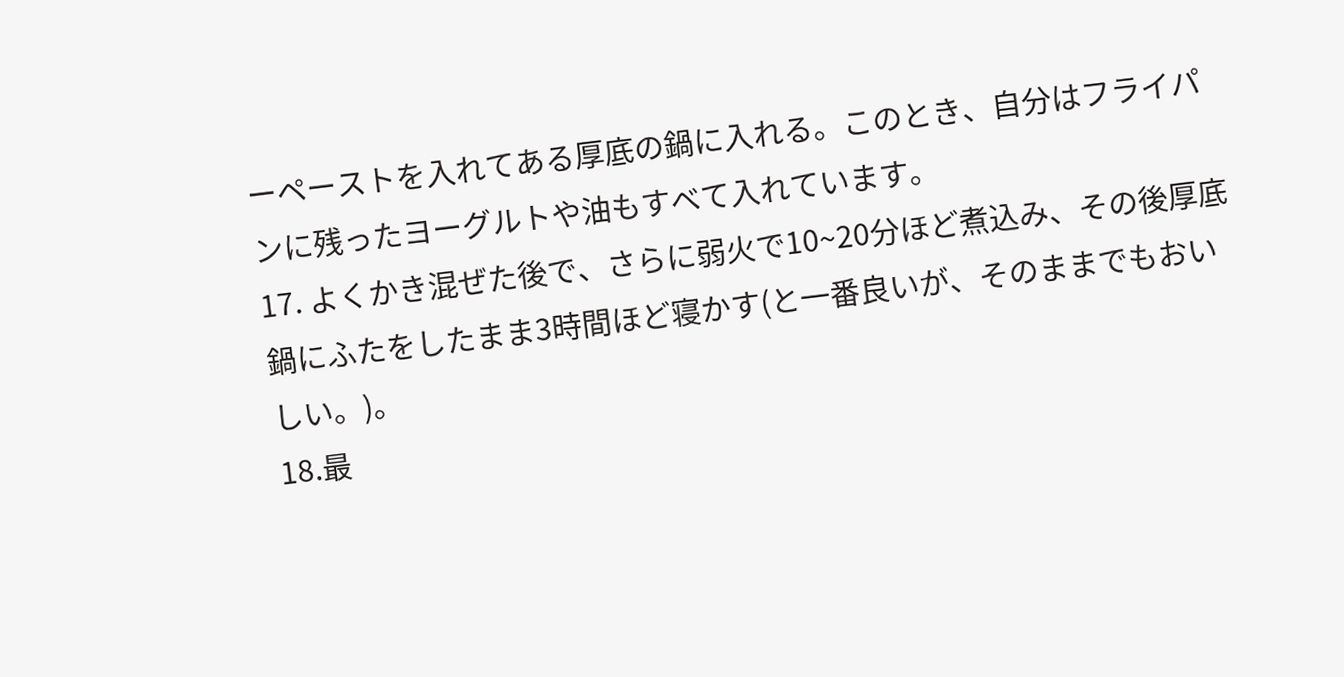ーペーストを入れてある厚底の鍋に入れる。このとき、自分はフライパンに残ったヨーグルトや油もすべて入れています。
17. よくかき混ぜた後で、さらに弱火で10~20分ほど煮込み、その後厚底鍋にふたをしたまま3時間ほど寝かす(と一番良いが、そのままでもおいしい。)。
18.最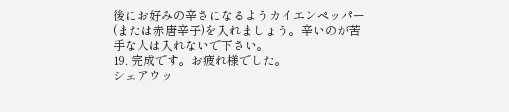後にお好みの辛さになるようカイエンペッパー(または赤唐辛子)を入れましょう。辛いのが苦手な人は入れないで下さい。
19. 完成です。お疲れ様でした。
シェアウッ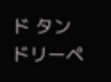ド タンドリーペ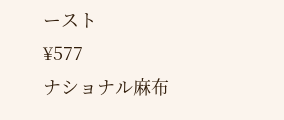ースト
¥577
ナショナル麻布